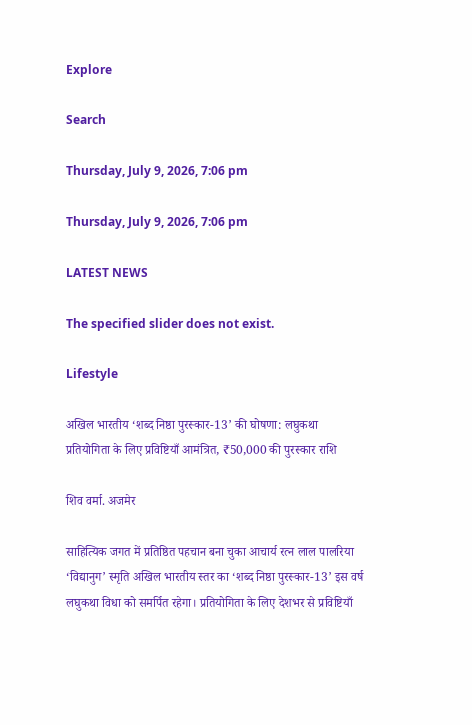Explore

Search

Thursday, July 9, 2026, 7:06 pm

Thursday, July 9, 2026, 7:06 pm

LATEST NEWS

The specified slider does not exist.

Lifestyle

अखिल भारतीय ‘शब्द निष्ठा पुरस्कार-13’ की घोषणा: लघुकथा प्रतियोगिता के लिए प्रविष्टियाँ आमंत्रित, ₹50,000 की पुरस्कार राशि

शिव वर्मा. अजमेर

साहित्यिक जगत में प्रतिष्ठित पहचान बना चुका आचार्य रत्न लाल पालरिया ‘विद्यानुग’ स्मृति अखिल भारतीय स्तर का ‘शब्द निष्ठा पुरस्कार-13’ इस वर्ष लघुकथा विधा को समर्पित रहेगा। प्रतियोगिता के लिए देशभर से प्रविष्टियाँ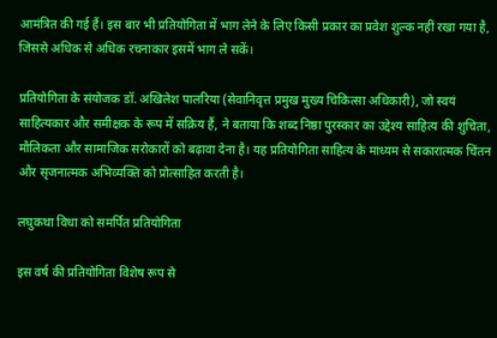आमंत्रित की गई हैं। इस बार भी प्रतियोगिता में भाग लेने के लिए किसी प्रकार का प्रवेश शुल्क नहीं रखा गया है, जिससे अधिक से अधिक रचनाकार इसमें भाग ले सकें।

प्रतियोगिता के संयोजक डॉ. अखिलेश पालरिया (सेवानिवृत्त प्रमुख मुख्य चिकित्सा अधिकारी), जो स्वयं साहित्यकार और समीक्षक के रूप में सक्रिय हैं, ने बताया कि शब्द निष्ठा पुरस्कार का उद्देश्य साहित्य की शुचिता, मौलिकता और सामाजिक सरोकारों को बढ़ावा देना है। यह प्रतियोगिता साहित्य के माध्यम से सकारात्मक चिंतन और सृजनात्मक अभिव्यक्ति को प्रोत्साहित करती है।

लघुकथा विधा को समर्पित प्रतियोगिता

इस वर्ष की प्रतियोगिता विशेष रूप से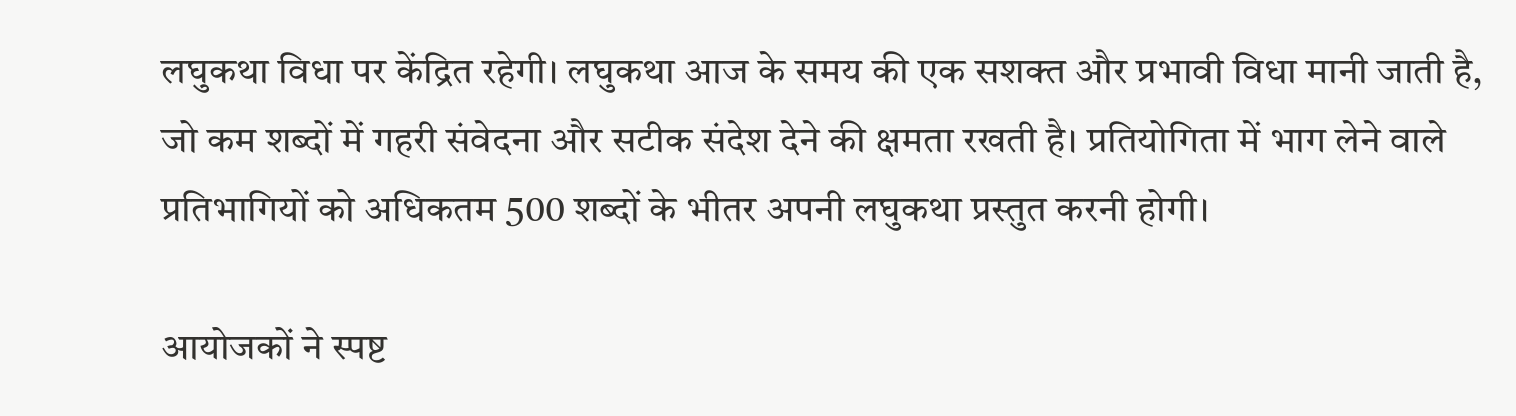लघुकथा विधा पर केंद्रित रहेगी। लघुकथा आज के समय की एक सशक्त और प्रभावी विधा मानी जाती है, जो कम शब्दों में गहरी संवेदना और सटीक संदेश देने की क्षमता रखती है। प्रतियोगिता में भाग लेने वाले प्रतिभागियों को अधिकतम 500 शब्दों के भीतर अपनी लघुकथा प्रस्तुत करनी होगी।

आयोजकों ने स्पष्ट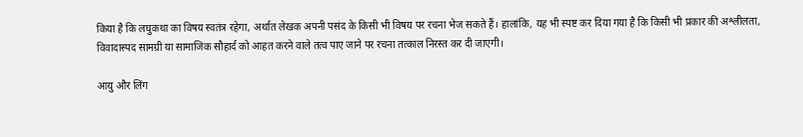किया है कि लघुकथा का विषय स्वतंत्र रहेगा, अर्थात लेखक अपनी पसंद के किसी भी विषय पर रचना भेज सकते हैं। हालांकि, यह भी स्पष्ट कर दिया गया है कि किसी भी प्रकार की अश्लीलता, विवादास्पद सामग्री या सामाजिक सौहार्द को आहत करने वाले तत्व पाए जाने पर रचना तत्काल निरस्त कर दी जाएगी।

आयु और लिंग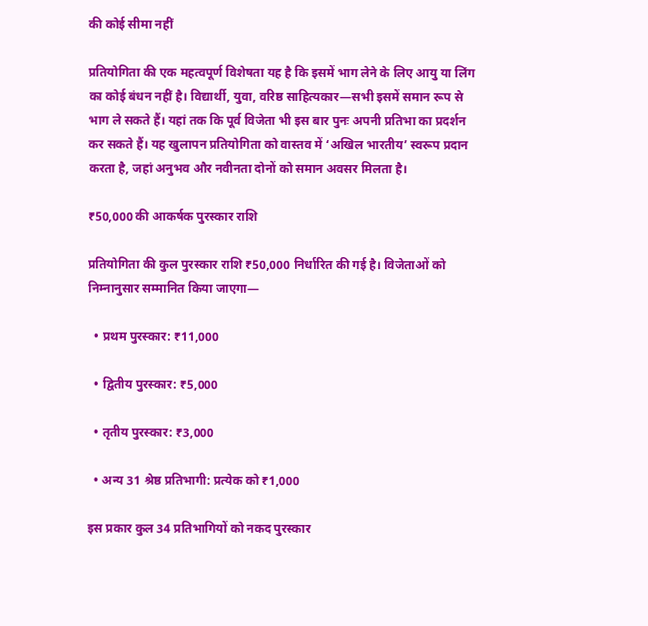की कोई सीमा नहीं

प्रतियोगिता की एक महत्वपूर्ण विशेषता यह है कि इसमें भाग लेने के लिए आयु या लिंग का कोई बंधन नहीं है। विद्यार्थी, युवा, वरिष्ठ साहित्यकार—सभी इसमें समान रूप से भाग ले सकते हैं। यहां तक कि पूर्व विजेता भी इस बार पुनः अपनी प्रतिभा का प्रदर्शन कर सकते हैं। यह खुलापन प्रतियोगिता को वास्तव में ‘अखिल भारतीय’ स्वरूप प्रदान करता है, जहां अनुभव और नवीनता दोनों को समान अवसर मिलता है।

₹50,000 की आकर्षक पुरस्कार राशि

प्रतियोगिता की कुल पुरस्कार राशि ₹50,000 निर्धारित की गई है। विजेताओं को निम्नानुसार सम्मानित किया जाएगा—

  • प्रथम पुरस्कार: ₹11,000

  • द्वितीय पुरस्कार: ₹5,000

  • तृतीय पुरस्कार: ₹3,000

  • अन्य 31 श्रेष्ठ प्रतिभागी: प्रत्येक को ₹1,000

इस प्रकार कुल 34 प्रतिभागियों को नकद पुरस्कार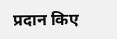प्रदान किए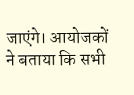जाएंगे। आयोजकों ने बताया कि सभी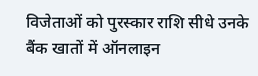विजेताओं को पुरस्कार राशि सीधे उनके बैंक खातों में ऑनलाइन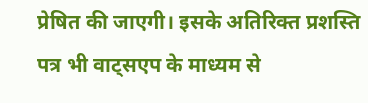प्रेषित की जाएगी। इसके अतिरिक्त प्रशस्ति पत्र भी वाट्सएप के माध्यम से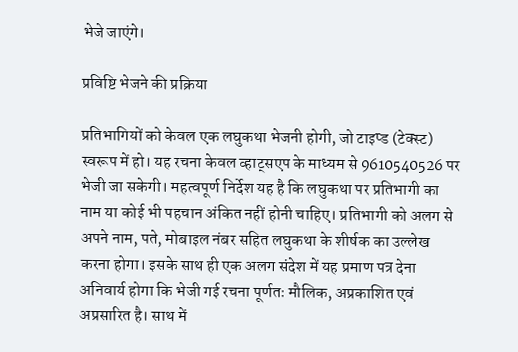भेजे जाएंगे।

प्रविष्टि भेजने की प्रक्रिया

प्रतिभागियों को केवल एक लघुकथा भेजनी होगी, जो टाइप्ड (टेक्स्ट) स्वरूप में हो। यह रचना केवल व्हाट्सएप के माध्यम से 9610540526 पर भेजी जा सकेगी। महत्वपूर्ण निर्देश यह है कि लघुकथा पर प्रतिभागी का नाम या कोई भी पहचान अंकित नहीं होनी चाहिए। प्रतिभागी को अलग से अपने नाम, पते, मोबाइल नंबर सहित लघुकथा के शीर्षक का उल्लेख करना होगा। इसके साथ ही एक अलग संदेश में यह प्रमाण पत्र देना अनिवार्य होगा कि भेजी गई रचना पूर्णतः मौलिक, अप्रकाशित एवं अप्रसारित है। साथ में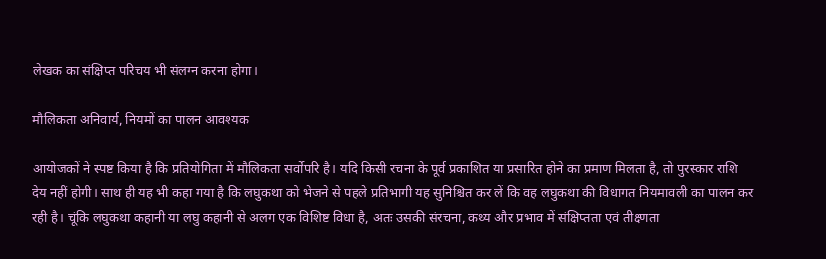लेखक का संक्षिप्त परिचय भी संलग्न करना होगा।

मौलिकता अनिवार्य, नियमों का पालन आवश्यक

आयोजकों ने स्पष्ट किया है कि प्रतियोगिता में मौलिकता सर्वोपरि है। यदि किसी रचना के पूर्व प्रकाशित या प्रसारित होने का प्रमाण मिलता है, तो पुरस्कार राशि देय नहीं होगी। साथ ही यह भी कहा गया है कि लघुकथा को भेजने से पहले प्रतिभागी यह सुनिश्चित कर लें कि वह लघुकथा की विधागत नियमावली का पालन कर रही है। चूंकि लघुकथा कहानी या लघु कहानी से अलग एक विशिष्ट विधा है, अतः उसकी संरचना, कथ्य और प्रभाव में संक्षिप्तता एवं तीक्ष्णता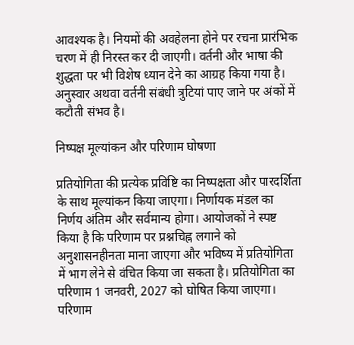आवश्यक है। नियमों की अवहेलना होने पर रचना प्रारंभिक चरण में ही निरस्त कर दी जाएगी। वर्तनी और भाषा की शुद्धता पर भी विशेष ध्यान देने का आग्रह किया गया है। अनुस्वार अथवा वर्तनी संबंधी त्रुटियां पाए जाने पर अंकों में कटौती संभव है।

निष्पक्ष मूल्यांकन और परिणाम घोषणा

प्रतियोगिता की प्रत्येक प्रविष्टि का निष्पक्षता और पारदर्शिता के साथ मूल्यांकन किया जाएगा। निर्णायक मंडल का निर्णय अंतिम और सर्वमान्य होगा। आयोजकों ने स्पष्ट किया है कि परिणाम पर प्रश्नचिह्न लगाने को अनुशासनहीनता माना जाएगा और भविष्य में प्रतियोगिता में भाग लेने से वंचित किया जा सकता है। प्रतियोगिता का परिणाम 1 जनवरी, 2027 को घोषित किया जाएगा। परिणाम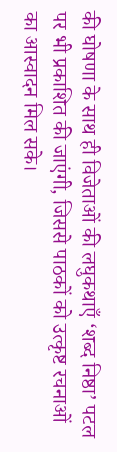की घोषणा के साथ ही विजेताओं की लघुकथाएँ ‘शब्द निष्ठा’ पटल पर भी प्रकाशित की जाएंगी, जिससे पाठकों को उत्कृष्ट रचनाओं का आस्वादन मिल सके।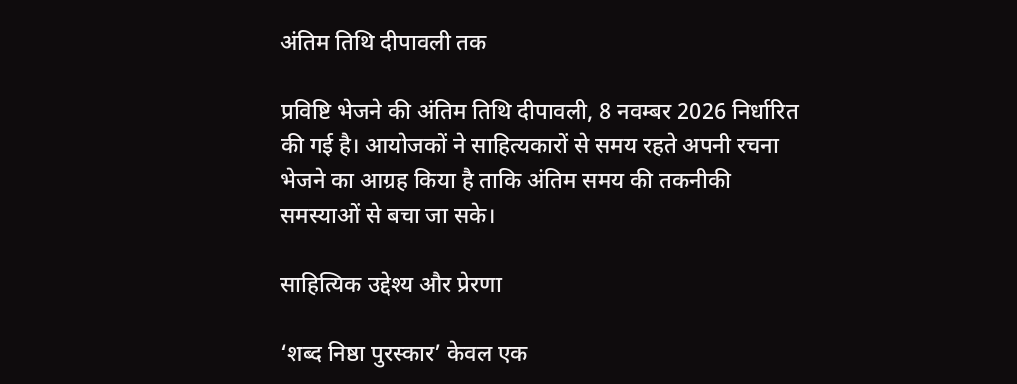अंतिम तिथि दीपावली तक

प्रविष्टि भेजने की अंतिम तिथि दीपावली, 8 नवम्बर 2026 निर्धारित की गई है। आयोजकों ने साहित्यकारों से समय रहते अपनी रचना भेजने का आग्रह किया है ताकि अंतिम समय की तकनीकी समस्याओं से बचा जा सके।

साहित्यिक उद्देश्य और प्रेरणा

‘शब्द निष्ठा पुरस्कार’ केवल एक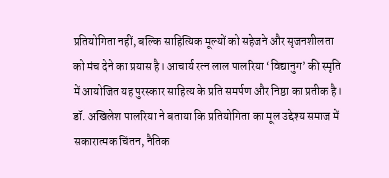प्रतियोगिता नहीं, बल्कि साहित्यिक मूल्यों को सहेजने और सृजनशीलता को मंच देने का प्रयास है। आचार्य रत्न लाल पालरिया ‘विद्यानुग’ की स्मृति में आयोजित यह पुरस्कार साहित्य के प्रति समर्पण और निष्ठा का प्रतीक है। डॉ. अखिलेश पालरिया ने बताया कि प्रतियोगिता का मूल उद्देश्य समाज में सकारात्मक चिंतन, नैतिक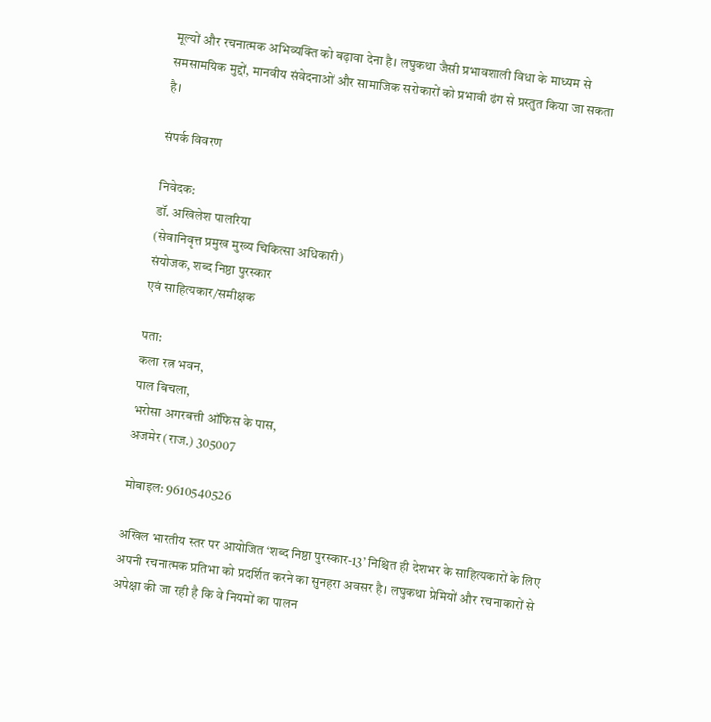मूल्यों और रचनात्मक अभिव्यक्ति को बढ़ावा देना है। लघुकथा जैसी प्रभावशाली विधा के माध्यम से समसामयिक मुद्दों, मानवीय संवेदनाओं और सामाजिक सरोकारों को प्रभावी ढंग से प्रस्तुत किया जा सकता है।

संपर्क विवरण

निवेदक:
डॉ. अखिलेश पालरिया
(सेवानिवृत्त प्रमुख मुख्य चिकित्सा अधिकारी)
संयोजक, शब्द निष्ठा पुरस्कार
एवं साहित्यकार/समीक्षक

पता:
कला रत्न भवन,
पाल बिचला,
भरोसा अगरबत्ती ऑफिस के पास,
अजमेर (राज.) 305007

मोबाइल: 9610540526

अखिल भारतीय स्तर पर आयोजित ‘शब्द निष्ठा पुरस्कार-13’ निश्चित ही देशभर के साहित्यकारों के लिए अपनी रचनात्मक प्रतिभा को प्रदर्शित करने का सुनहरा अवसर है। लघुकथा प्रेमियों और रचनाकारों से अपेक्षा की जा रही है कि वे नियमों का पालन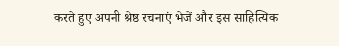करते हुए अपनी श्रेष्ठ रचनाएं भेजें और इस साहित्यिक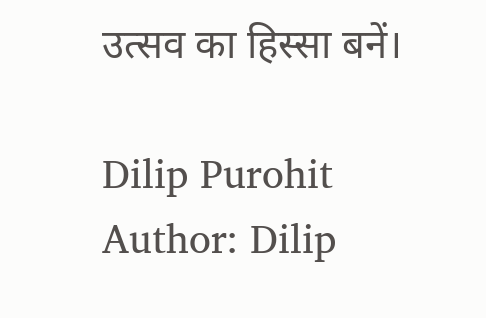उत्सव का हिस्सा बनें।

Dilip Purohit
Author: Dilip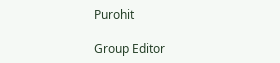Purohit

Group Editor